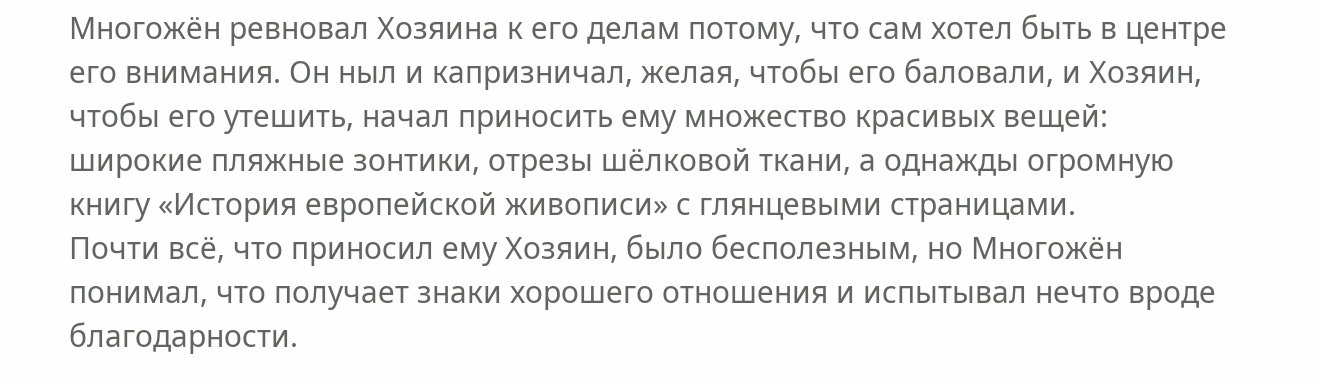Многожён ревновал Хозяина к его делам потому, что сам хотел быть в центре его внимания. Он ныл и капризничал, желая, чтобы его баловали, и Хозяин, чтобы его утешить, начал приносить ему множество красивых вещей: широкие пляжные зонтики, отрезы шёлковой ткани, а однажды огромную книгу «История европейской живописи» с глянцевыми страницами.
Почти всё, что приносил ему Хозяин, было бесполезным, но Многожён понимал, что получает знаки хорошего отношения и испытывал нечто вроде благодарности.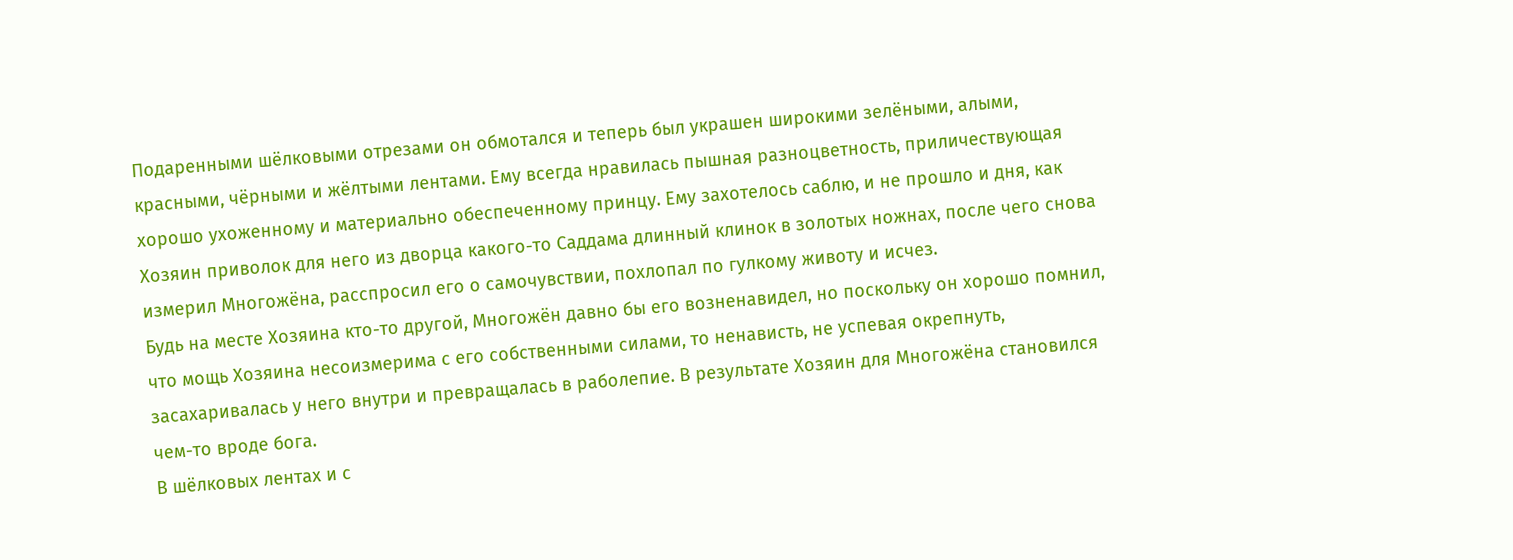Подаренными шёлковыми отрезами он обмотался и теперь был украшен широкими зелёными, алыми, красными, чёрными и жёлтыми лентами. Ему всегда нравилась пышная разноцветность, приличествующая хорошо ухоженному и материально обеспеченному принцу. Ему захотелось саблю, и не прошло и дня, как Хозяин приволок для него из дворца какого-то Саддама длинный клинок в золотых ножнах, после чего снова измерил Многожёна, расспросил его о самочувствии, похлопал по гулкому животу и исчез.
Будь на месте Хозяина кто-то другой, Многожён давно бы его возненавидел, но поскольку он хорошо помнил, что мощь Хозяина несоизмерима с его собственными силами, то ненависть, не успевая окрепнуть, засахаривалась у него внутри и превращалась в раболепие. В результате Хозяин для Многожёна становился чем-то вроде бога.
В шёлковых лентах и с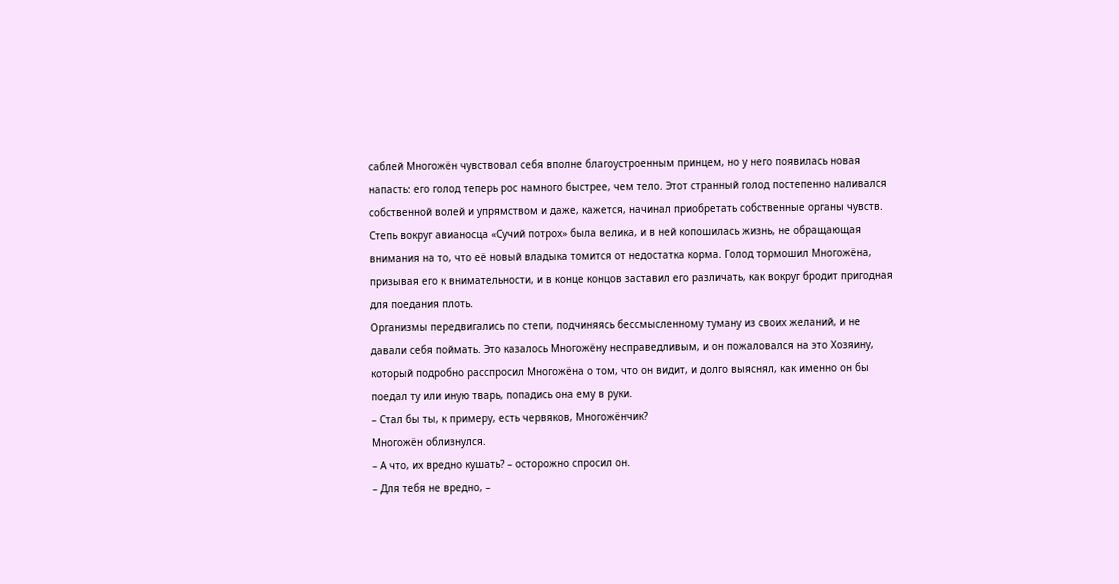саблей Многожён чувствовал себя вполне благоустроенным принцем, но у него появилась новая напасть: его голод теперь рос намного быстрее, чем тело. Этот странный голод постепенно наливался собственной волей и упрямством и даже, кажется, начинал приобретать собственные органы чувств.
Степь вокруг авианосца «Сучий потрох» была велика, и в ней копошилась жизнь, не обращающая внимания на то, что её новый владыка томится от недостатка корма. Голод тормошил Многожёна, призывая его к внимательности, и в конце концов заставил его различать, как вокруг бродит пригодная для поедания плоть.
Организмы передвигались по степи, подчиняясь бессмысленному туману из своих желаний, и не давали себя поймать. Это казалось Многожёну несправедливым, и он пожаловался на это Хозяину, который подробно расспросил Многожёна о том, что он видит, и долго выяснял, как именно он бы поедал ту или иную тварь, попадись она ему в руки.
– Стал бы ты, к примеру, есть червяков, Многожёнчик?
Многожён облизнулся.
– А что, их вредно кушать? – осторожно спросил он.
– Для тебя не вредно, –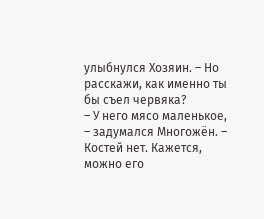улыбнулся Хозяин. – Но расскажи, как именно ты бы съел червяка?
– У него мясо маленькое, – задумался Многожён. – Костей нет. Кажется, можно его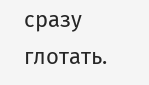сразу глотать.